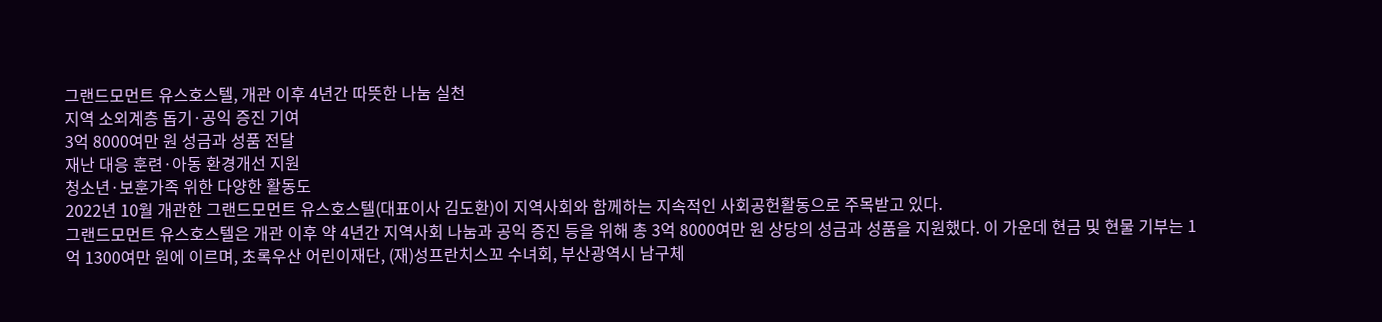그랜드모먼트 유스호스텔, 개관 이후 4년간 따뜻한 나눔 실천
지역 소외계층 돕기·공익 증진 기여
3억 8000여만 원 성금과 성품 전달
재난 대응 훈련·아동 환경개선 지원
청소년·보훈가족 위한 다양한 활동도
2022년 10월 개관한 그랜드모먼트 유스호스텔(대표이사 김도환)이 지역사회와 함께하는 지속적인 사회공헌활동으로 주목받고 있다.
그랜드모먼트 유스호스텔은 개관 이후 약 4년간 지역사회 나눔과 공익 증진 등을 위해 총 3억 8000여만 원 상당의 성금과 성품을 지원했다. 이 가운데 현금 및 현물 기부는 1억 1300여만 원에 이르며, 초록우산 어린이재단, (재)성프란치스꼬 수녀회, 부산광역시 남구체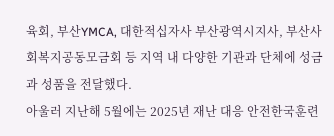육회, 부산YMCA, 대한적십자사 부산광역시지사, 부산사회복지공동모금회 등 지역 내 다양한 기관과 단체에 성금과 성품을 전달했다.
아울러 지난해 5월에는 2025년 재난 대응 안전한국훈련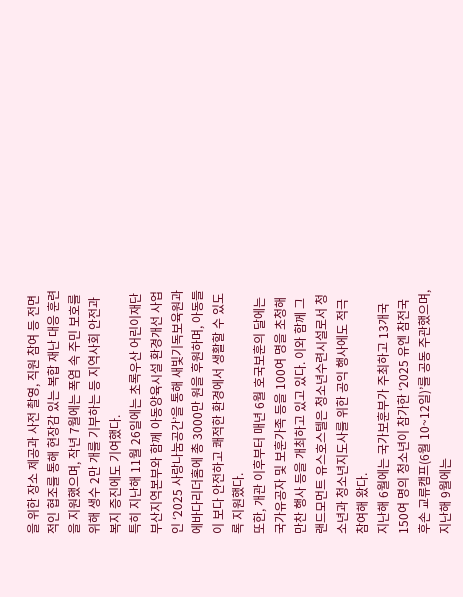을 위한 장소 제공과 사전 촬영, 직원 참여 등 전면적인 협조를 통해 현장감 있는 복합 재난 대응 훈련을 지원했으며, 작년 7월에는 폭염 속 주민 보호를 위해 생수 2만 개를 기부하는 등 지역사회 안전과 복지 증진에도 기여했다.
특히 지난해 11월 26일에는 초록우산 어린이재단 부산지역본부와 함께 아동양육시설 환경개선 사업인 ‘2025 사랑나눔공간’을 통해 새빛기독보육원과 에바다리더홈에 총 3000만 원을 후원하며, 아동들이 보다 안전하고 쾌적한 환경에서 생활할 수 있도록 지원했다.
또한, 개관 이후부터 매년 6월 호국보훈의 달에는 국가유공자 및 보훈가족 등을 100여 명을 초청해 만찬 행사 등을 개최하고 있고 있다. 이와 함께 그랜드모먼트 유스호스텔은 청소년수련시설로서 청소년과 청소년지도사를 위한 공익 행사에도 적극 참여해 왔다.
지난해 6월에는 국가보훈부가 주최하고 13개국 150여 명의 청소년이 참가한 ‘2025 유엔 참전국 후손 교류캠프(6월 10~12일)’를 공동 주관했으며, 지난해 9월에는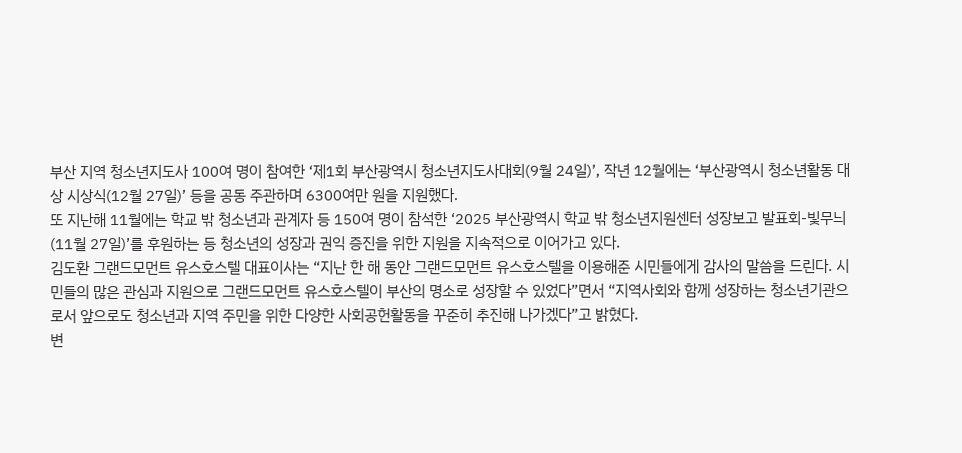부산 지역 청소년지도사 100여 명이 참여한 ‘제1회 부산광역시 청소년지도사대회(9월 24일)’, 작년 12월에는 ‘부산광역시 청소년활동 대상 시상식(12월 27일)’ 등을 공동 주관하며 6300여만 원을 지원했다.
또 지난해 11월에는 학교 밖 청소년과 관계자 등 150여 명이 참석한 ‘2025 부산광역시 학교 밖 청소년지원센터 성장보고 발표회-빛무늬(11월 27일)’를 후원하는 등 청소년의 성장과 권익 증진을 위한 지원을 지속적으로 이어가고 있다.
김도환 그랜드모먼트 유스호스텔 대표이사는 “지난 한 해 동안 그랜드모먼트 유스호스텔을 이용해준 시민들에게 감사의 말씀을 드린다. 시민들의 많은 관심과 지원으로 그랜드모먼트 유스호스텔이 부산의 명소로 성장할 수 있었다”면서 “지역사회와 함께 성장하는 청소년기관으로서 앞으로도 청소년과 지역 주민을 위한 다양한 사회공헌활동을 꾸준히 추진해 나가겠다”고 밝혔다.
변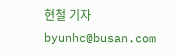현철 기자 byunhc@busan.com